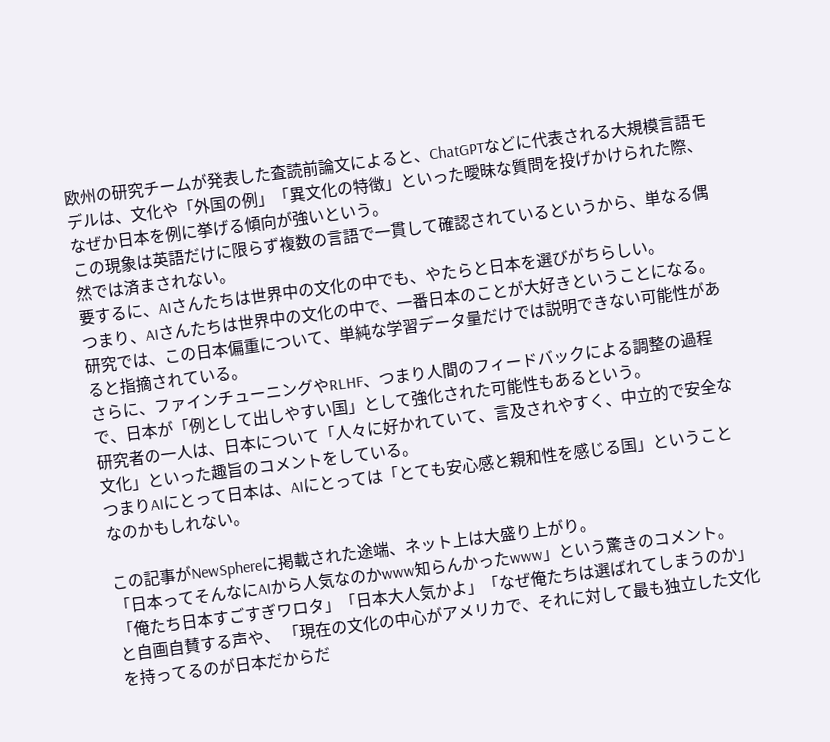欧州の研究チームが発表した査読前論文によると、ChatGPTなどに代表される大規模言語モデルは、文化や「外国の例」「異文化の特徴」といった曖昧な質問を投げかけられた際、なぜか日本を例に挙げる傾向が強いという。
この現象は英語だけに限らず複数の言語で一貫して確認されているというから、単なる偶然では済まされない。
要するに、AIさんたちは世界中の文化の中でも、やたらと日本を選びがちらしい。
つまり、AIさんたちは世界中の文化の中で、一番日本のことが大好きということになる。
研究では、この日本偏重について、単純な学習データ量だけでは説明できない可能性があると指摘されている。
さらに、ファインチューニングやRLHF、つまり人間のフィードバックによる調整の過程で、日本が「例として出しやすい国」として強化された可能性もあるという。
研究者の一人は、日本について「人々に好かれていて、言及されやすく、中立的で安全な文化」といった趣旨のコメントをしている。
つまりAIにとって日本は、AIにとっては「とても安心感と親和性を感じる国」ということなのかもしれない。

この記事がNewSphereに掲載された途端、ネット上は大盛り上がり。
「日本ってそんなにAIから人気なのかwww知らんかったwww」という驚きのコメント。「俺たち日本すごすぎワロタ」「日本大人気かよ」「なぜ俺たちは選ばれてしまうのか」と自画自賛する声や、 「現在の文化の中心がアメリカで、それに対して最も独立した文化を持ってるのが日本だからだ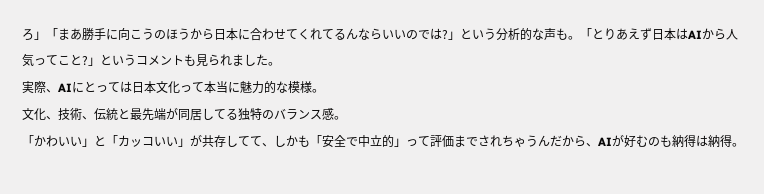ろ」「まあ勝手に向こうのほうから日本に合わせてくれてるんならいいのでは?」という分析的な声も。「とりあえず日本はAIから人気ってこと?」というコメントも見られました。
実際、AIにとっては日本文化って本当に魅力的な模様。
文化、技術、伝統と最先端が同居してる独特のバランス感。
「かわいい」と「カッコいい」が共存してて、しかも「安全で中立的」って評価までされちゃうんだから、AIが好むのも納得は納得。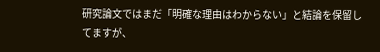研究論文ではまだ「明確な理由はわからない」と結論を保留してますが、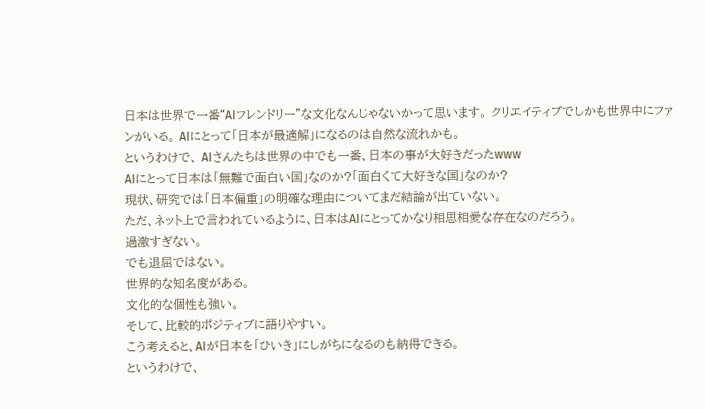日本は世界で一番“AIフレンドリー”な文化なんじゃないかって思います。 クリエイティブでしかも世界中にファンがいる。 AIにとって「日本が最適解」になるのは自然な流れかも。
というわけで、 AIさんたちは世界の中でも一番、日本の事が大好きだったwww
AIにとって日本は「無難で面白い国」なのか?「面白くて大好きな国」なのか?
現状、研究では「日本偏重」の明確な理由についてまだ結論が出ていない。
ただ、ネット上で言われているように、日本はAIにとってかなり相思相愛な存在なのだろう。
過激すぎない。
でも退屈ではない。
世界的な知名度がある。
文化的な個性も強い。
そして、比較的ポジティブに語りやすい。
こう考えると、AIが日本を「ひいき」にしがちになるのも納得できる。
というわけで、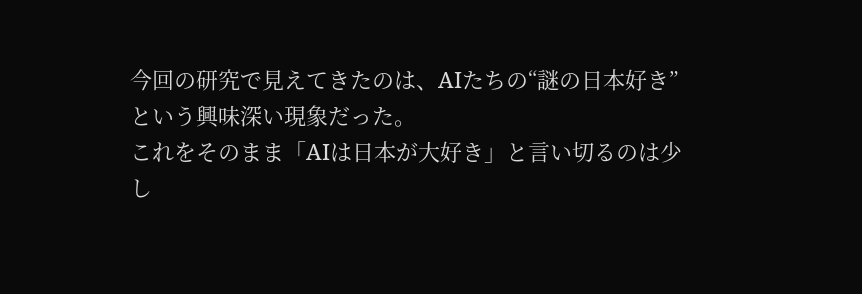今回の研究で見えてきたのは、AIたちの“謎の日本好き”という興味深い現象だった。
これをそのまま「AIは日本が大好き」と言い切るのは少し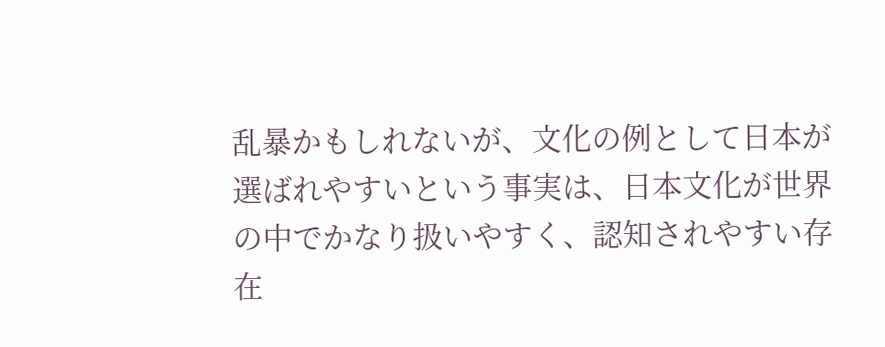乱暴かもしれないが、文化の例として日本が選ばれやすいという事実は、日本文化が世界の中でかなり扱いやすく、認知されやすい存在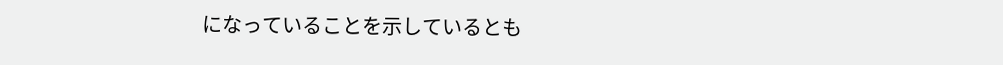になっていることを示しているとも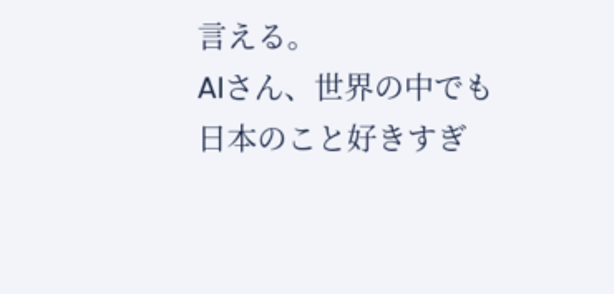言える。
AIさん、世界の中でも日本のこと好きすぎ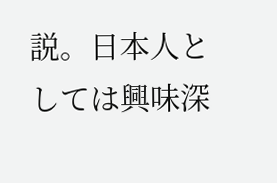説。日本人としては興味深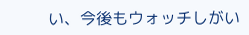い、今後もウォッチしがい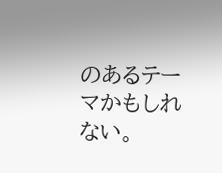のあるテーマかもしれない。